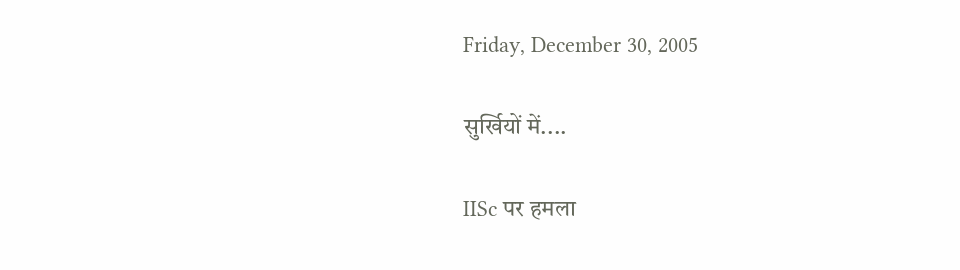Friday, December 30, 2005

सुर्खियों में....

IISc पर हमला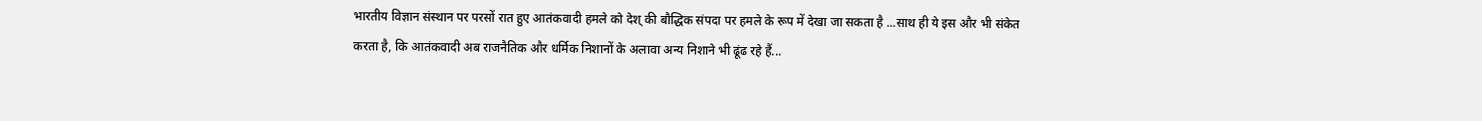भारतीय विज्ञान संस्थान पर परसों रात हुए आतंकवादी हमले को देश् की बौद्धिक संपदा पर हमले के रूप में देखा जा सकता है ...साथ ही ये इस और भी संकेत करता है, कि आतंकवादी अब राजनैतिक और धर्मिक निशानों के अलावा अन्य निशाने भी ढूंढ रहे हैं...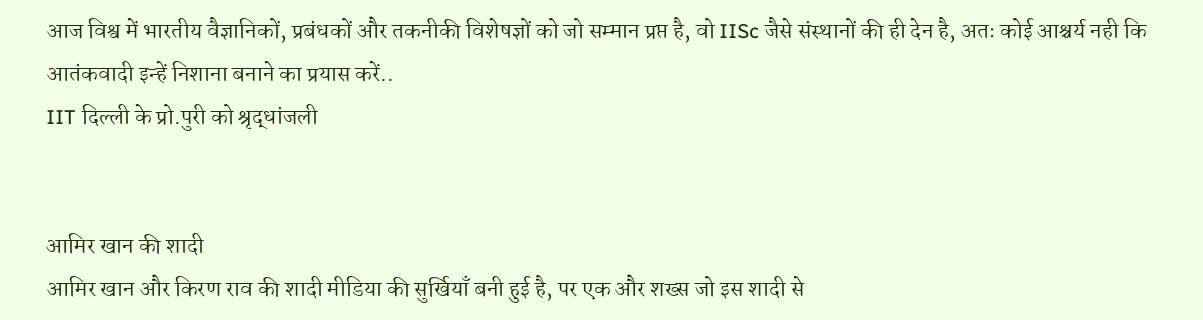आज विश्व में भारतीय वैज्ञानिकों, प्रबंधकों और तकनीकी विशेषज्ञों को जो सम्मान प्रप्त है, वो IISc जैसे संस्थानों की ही देन है, अतः कोई आश्चर्य नही कि आतंकवादी इन्हें निशाना बनाने का प्रयास करें..
IIT दिल्ली के प्रो.पुरी को श्रृद्धांजली


आमिर खान की शादी
आमिर खान और किरण राव की शादी मीडिया की सुर्खियाँ बनी हुई है, पर एक और शख्स जो इस शादी से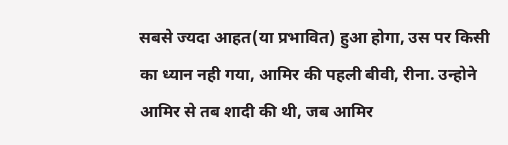सबसे ज्यदा आहत(या प्रभावित) हुआ होगा, उस पर किसी का ध्यान नही गया, आमिर की पहली बीवी, रीना. उन्होने आमिर से तब शादी की थी, जब आमिर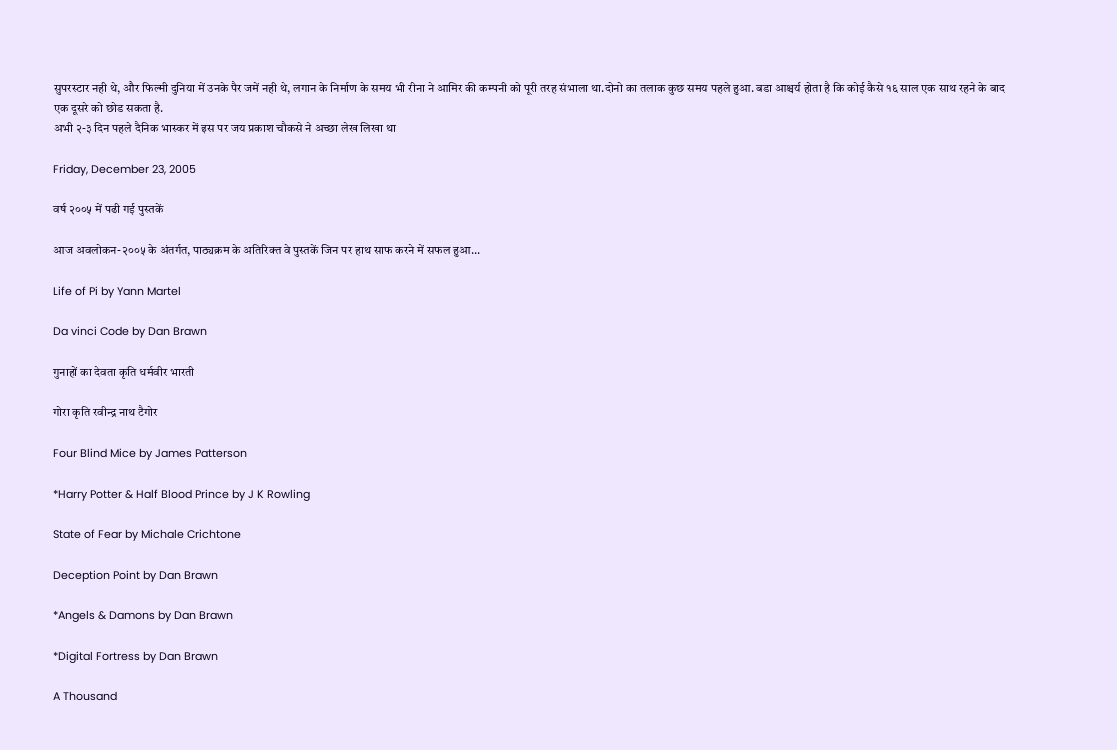सुपरस्टार नही थे, और फिल्मी दुनिया में उनके पैर जमें नही थे, लगान के निर्माण के समय भी रीना ने आमिर की कम्पनी को पूरी तरह संभाला था.दोनो का तलाक कुछ समय पहले हुआ. बडा आश्चर्य होता है कि कोई कैसे १६ साल एक साथ रहने के बाद एक दूसरे को छोड सकता है.
अभी २-३ दिन पहले दैनिक भास्कर में इस पर जय प्रकाश चौकसे ने अच्छा लेख लिखा था

Friday, December 23, 2005

वर्ष २००५ में पढी गई पुस्तकें

आज अवलोकन-२००५ के अंतर्गत, पाठ्यक्रम के अतिरिक्त वे पुस्तकें जिन पर हाथ साफ करने में सफल हुआ...

Life of Pi by Yann Martel

Da vinci Code by Dan Brawn

गुनाहों का देवता कृति धर्मवीर भारती

गोरा कृति रवीन्द्र नाथ टैगोर

Four Blind Mice by James Patterson

*Harry Potter & Half Blood Prince by J K Rowling

State of Fear by Michale Crichtone

Deception Point by Dan Brawn

*Angels & Damons by Dan Brawn

*Digital Fortress by Dan Brawn

A Thousand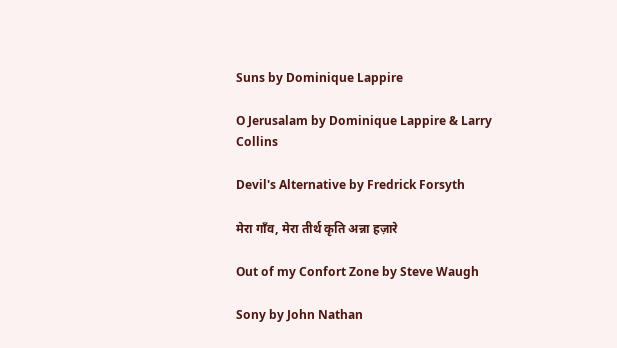Suns by Dominique Lappire

O Jerusalam by Dominique Lappire & Larry Collins

Devil's Alternative by Fredrick Forsyth

मेरा गाँव, मेरा तीर्थ कृति अन्ना हज़ारे

Out of my Confort Zone by Steve Waugh

Sony by John Nathan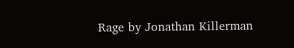Rage by Jonathan Killerman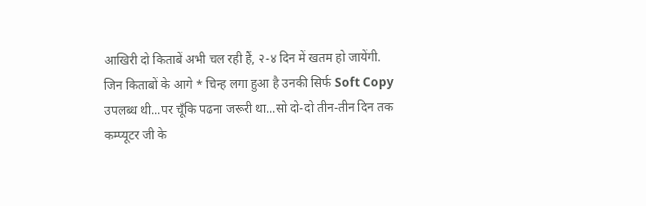आखिरी दो किताबें अभी चल रही हैं, २-४ दिन में खतम हो जायेंगी.
जिन किताबों के आगे * चिन्ह लगा हुआ है उनकी सिर्फ Soft Copy उपलब्ध थी...पर चूँकि पढना जरूरी था...सो दो-दो तीन-तीन दिन तक कम्प्यूटर जी के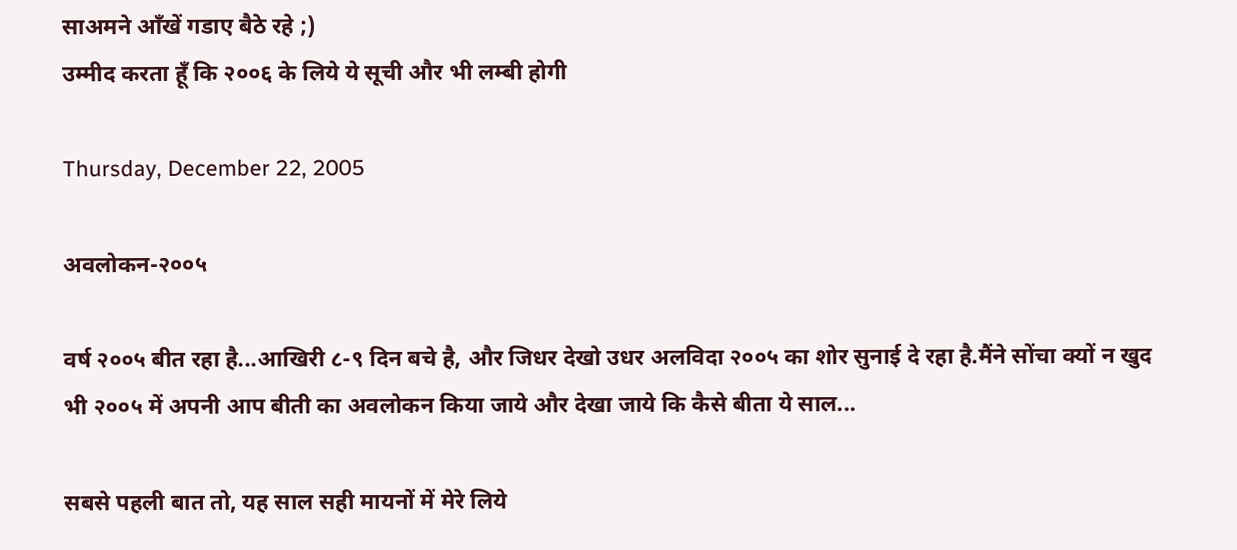साअमने आँखें गडाए बैठे रहे ;)
उम्मीद करता हूँ कि २००६ के लिये ये सूची और भी लम्बी होगी

Thursday, December 22, 2005

अवलोकन-२००५

वर्ष २००५ बीत रहा है...आखिरी ८-९ दिन बचे है, और जिधर देखो उधर अलविदा २००५ का शोर सुनाई दे रहा है.मैंने सोंचा क्यों न खुद भी २००५ में अपनी आप बीती का अवलोकन किया जाये और देखा जाये कि कैसे बीता ये साल...

सबसे पहली बात तो, यह साल सही मायनों में मेरे लिये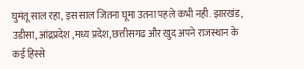घुमंतू साल रहा, इस साल जितना घूमा उतना पहले कभी नही. झारखंड, उडीसा, आंद्रप्रदेश ,मध्य प्रदेश, छत्तीसगढ और खुद अपने राजस्थान के कई हिस्से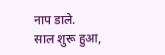नाप डाले.
साल शुरू हुआ,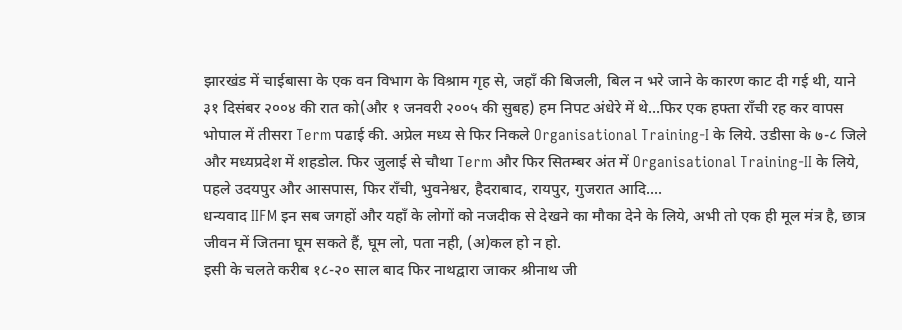झारखंड में चाईबासा के एक वन विभाग के विश्राम गृह से, जहाँ की बिजली, बिल न भरे जाने के कारण काट दी गई थी, याने ३१ दिसंबर २००४ की रात को(और १ जनवरी २००५ की सुबह) हम निपट अंधेरे में थे...फिर एक हफ्ता राँची रह कर वापस भोपाल में तीसरा Term पढाई की. अप्रेल मध्य से फिर निकले Organisational Training-I के लिये. उडीसा के ७-८ जिले और मध्यप्रदेश में शहडोल. फिर जुलाई से चौथा Term और फिर सितम्बर अंत में Organisational Training-II के लिये, पहले उदयपुर और आसपास, फिर राँची, भुवनेश्वर, हैदराबाद, रायपुर, गुजरात आदि....
धन्यवाद IIFM इन सब जगहों और यहाँ के लोगों को नजदीक से देखने का मौका देने के लिये, अभी तो एक ही मूल मंत्र है, छात्र जीवन में जितना घूम सकते हैं, घूम लो, पता नही, (अ)कल हो न हो.
इसी के चलते करीब १८-२० साल बाद फिर नाथद्वारा जाकर श्रीनाथ जी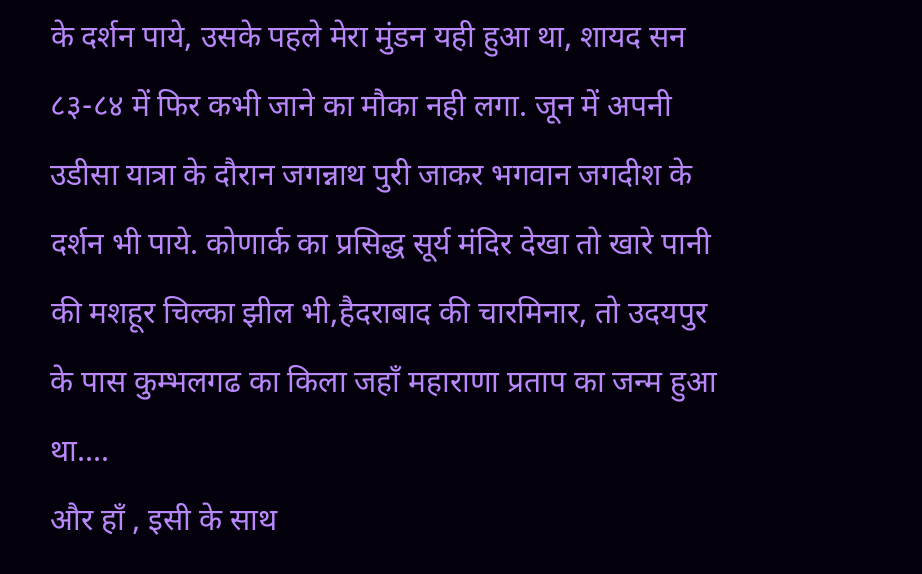के दर्शन पाये, उसके पहले मेरा मुंडन यही हुआ था, शायद सन ८३-८४ में फिर कभी जाने का मौका नही लगा. जून में अपनी उडीसा यात्रा के दौरान जगन्नाथ पुरी जाकर भगवान जगदीश के दर्शन भी पाये. कोणार्क का प्रसिद्ध सूर्य मंदिर देखा तो खारे पानी की मशहूर चिल्का झील भी,हैदराबाद की चारमिनार, तो उदयपुर के पास कुम्भलगढ का किला जहाँ महाराणा प्रताप का जन्म हुआ था....
और हाँ , इसी के साथ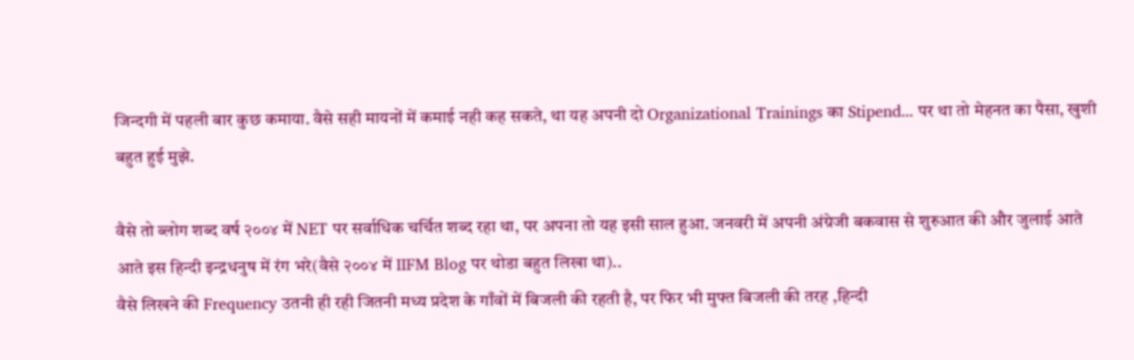जिन्दगी में पहली बार कुछ कमाया. वैसे सही मायनों में कमाई नही कह सकते, था यह अपनी दो Organizational Trainings का Stipend... पर था तो मेहनत का पैसा, खुशी बहुत हुई मुझे.

वैसे तो ब्लोग शब्द वर्ष २००४ में NET पर सर्वाधिक चर्चित शब्द रहा था, पर अपना तो यह इसी साल हुआ. जनवरी में अपनी अंग्रेजी बकवास से शुरुआत की और जुलाई आते आते इस हिन्दी इन्द्रधनुष में रंग भरे(वैसे २००४ में IIFM Blog पर थोडा बहुत लिखा था)..
वैसे लिखने की Frequency उतनी ही रही जितनी मध्य प्रदेश के गाँवों में बिजली की रहती है, पर फिर भी मुफ्त बिजली की तरह ,हिन्दी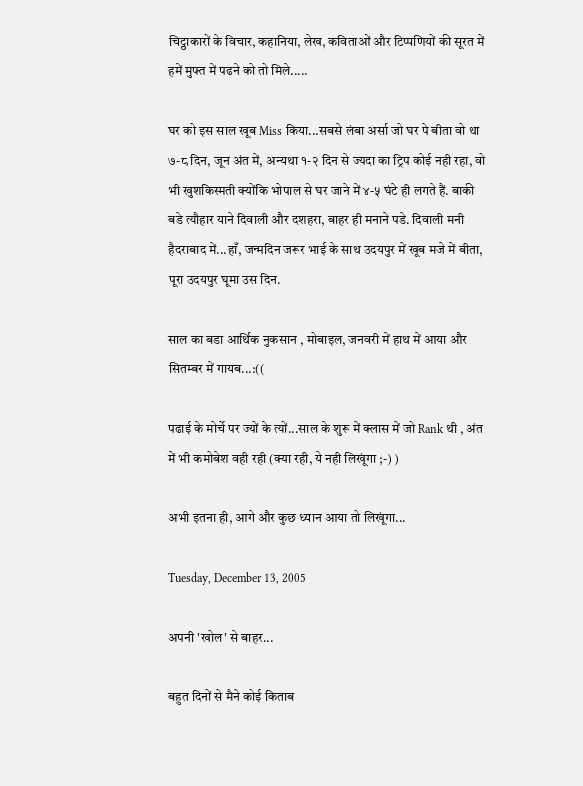चिट्ठाकारों के विचार, कहानिया, लेख, कविताओं और टिप्पणियों की सूरत में हमें मुफ्त में पढने को तो मिले.....

घर को इस साल खूब Miss किया...सबसे लंबा अर्सा जो घर पे बीता वो था ७-८ दिन, जून अंत में, अन्यथा १-२ दिन से ज्यदा का ट्रिप कोई नही रहा, वो भी खुशकिस्मती क्योंकि भोपाल से घर जाने में ४-५ घंटे ही लगते हैं. बाकी बडे त्यौहार याने दिवाली और दशहरा, बाहर ही मनाने पडे. दिवाली मनी हैदराबाद में...हाँ, जन्मदिन जरूर भाई के साथ उदयपुर में खूब मजे में बीता, पूरा उदयपुर घूमा उस दिन.

साल का बडा आर्थिक नुकसान , मोबाइल, जनवरी में हाथ में आया और सितम्बर में गायब...:((

पढाई के मोर्चे पर ज्यों के त्यों...साल के शुरू में क्लास में जो Rank थी , अंत में भी कमोबेश वही रही (क्या रही, ये नही लिखूंगा ;-) )

अभी इतना ही, आगे और कुछ ध्यान आया तो लिखूंगा...

Tuesday, December 13, 2005

अपनी 'खोल' से बाहर...

बहुत दिनों से मैने कोई किताब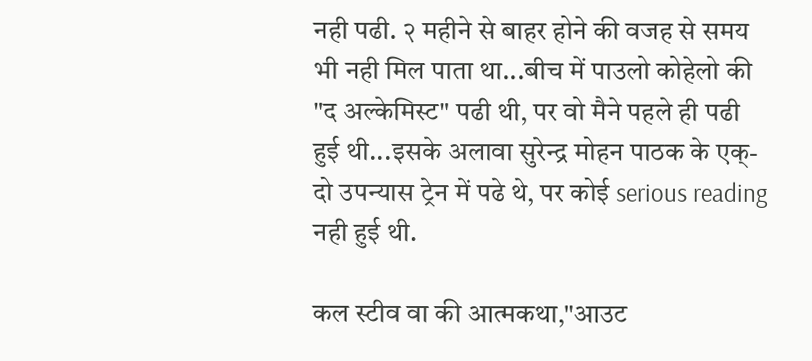नही पढी. २ महीने से बाहर होने की वजह से समय भी नही मिल पाता था...बीच में पाउलो कोहेलो की "द अल्केमिस्ट" पढी थी, पर वो मैने पहले ही पढी हुई थी...इसके अलावा सुरेन्द्र मोहन पाठक के एक्-दो उपन्यास ट्रेन में पढे थे, पर कोई serious reading नही हुई थी.

कल स्टीव वा की आत्मकथा,"आउट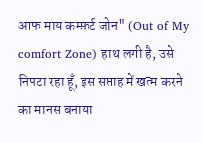आफ माय कम्फ़र्ट जोन" (Out of My comfort Zone) हाथ लगी है, उसे निपटा रहा हूँ, इस सप्ताह में खत्म करने का मानस बनाया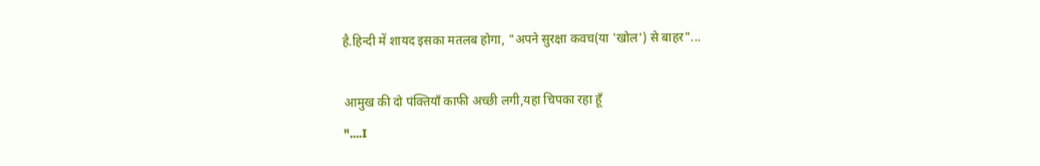है.हिन्दी में शायद इसका मतलब होगा, "अपने सुरक्षा कवच(या 'खोल') से बाहर"...

आमुख की दो पंक्तियाँ काफी अच्छी लगी,यहा चिपका रहा हूँ
"....I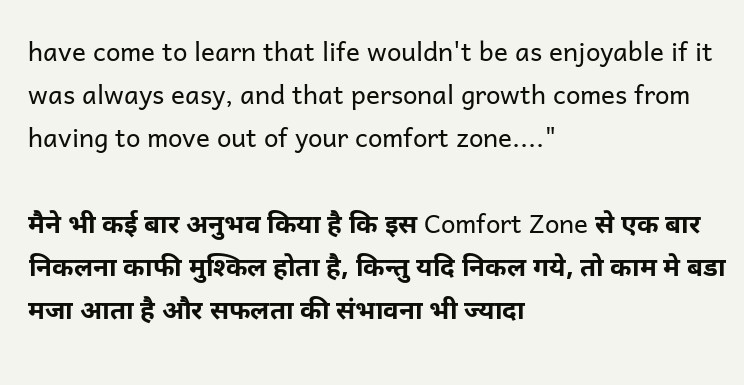have come to learn that life wouldn't be as enjoyable if it was always easy, and that personal growth comes from having to move out of your comfort zone...."

मैने भी कई बार अनुभव किया है कि इस Comfort Zone से एक बार निकलना काफी मुश्किल होता है, किन्तु यदि निकल गये, तो काम मे बडा मजा आता है और सफलता की संभावना भी ज्यादा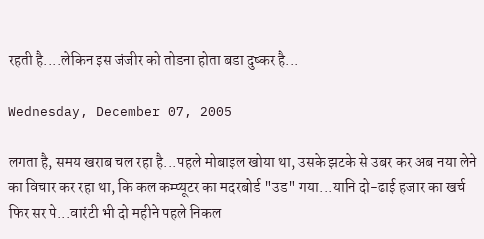रहती है....लेकिन इस जंजीर को तोडना होता बडा दुष्कर है...

Wednesday, December 07, 2005

लगता है, समय खराब चल रहा है...पहले मोबाइल खोया था, उसके झटके से उबर कर अब नया लेने का विचार कर रहा था, कि कल कम्प्यूटर का मदरबोर्ड "उड" गया...यानि दो-ढाई हजार का खर्च फिर सर पे...वारंटी भी दो महीने पहले निकल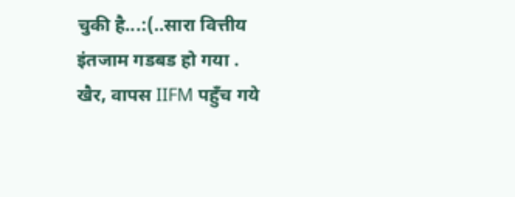चुकी है...:(..सारा वित्तीय इंतजाम गडबड हो गया .
खैर, वापस IIFM पहुँच गये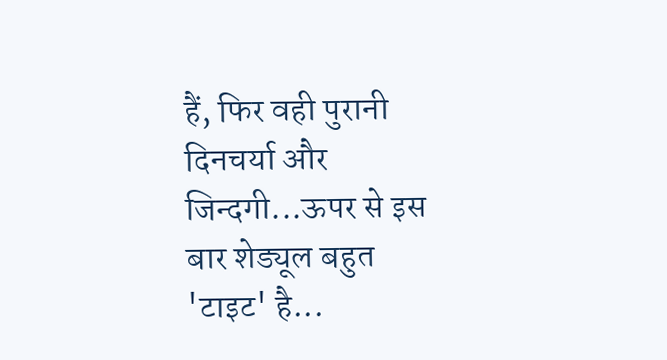हैं, फिर वही पुरानी दिनचर्या और जिन्दगी...ऊपर से इस बार शेड्यूल बहुत 'टाइट' है...